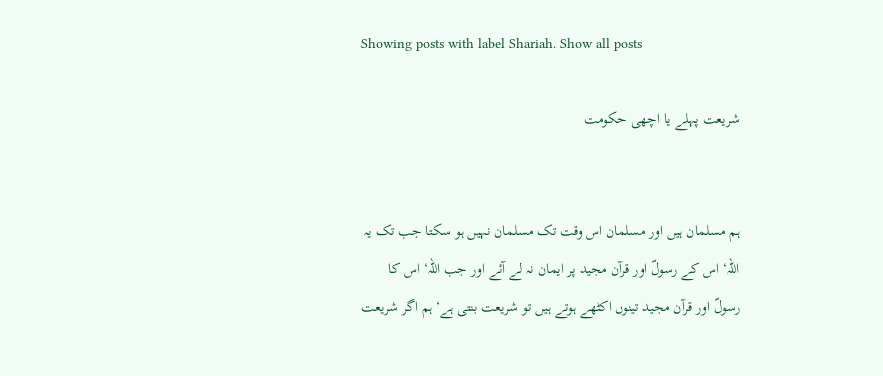Showing posts with label Shariah. Show all posts

شریعت پہلے یا اچھی حکومت


ہم مسلمان ہیں اور مسلمان اس وقت تک مسلمان نہیں ہو سکتا جب تک یہ اللہ‘ اس کے رسولؐ اور قرآن مجید پر ایمان نہ لے آئے اور جب اللہ‘ اس کا رسولؐ اور قرآن مجید تینوں اکٹھے ہوتے ہیں تو شریعت بنتی ہے‘ ہم اگر شریعت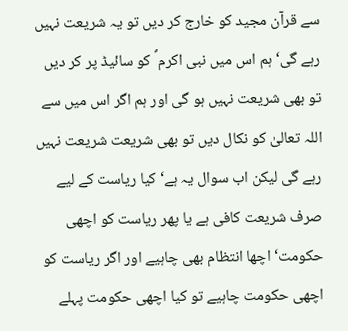سے قرآن مجید کو خارج کر دیں تو یہ شریعت نہیں رہے گی‘ ہم اس میں نبی اکرم ؐ کو سائیڈ پر کر دیں تو بھی شریعت نہیں ہو گی اور ہم اگر اس میں سے اللہ تعالیٰ کو نکال دیں تو بھی شریعت شریعت نہیں رہے گی لیکن اب سوال یہ ہے‘ کیا ریاست کے لیے صرف شریعت کافی ہے یا پھر ریاست کو اچھی حکومت‘ اچھا انتظام بھی چاہیے اور اگر ریاست کو اچھی حکومت چاہیے تو کیا اچھی حکومت پہلے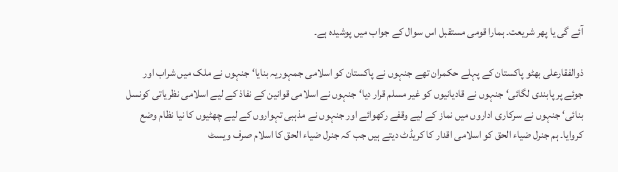آئے گی یا پھر شریعت۔ ہمارا قومی مستقبل اس سوال کے جواب میں پوشیدہ ہے۔

ذوالفقارعلی بھٹو پاکستان کے پہلے حکمران تھے جنہوں نے پاکستان کو اسلامی جمہوریہ بنایا‘ جنہوں نے ملک میں شراب اور جوئے پر پابندی لگائی‘ جنہوں نے قادیانیوں کو غیر مسلم قرار دیا‘ جنہوں نے اسلامی قوانین کے نفاذ کے لیے اسلامی نظریاتی کونسل بنائی‘ جنہوں نے سرکاری اداروں میں نماز کے لیے وقفے رکھوائے اور جنہوں نے مذہبی تہواروں کے لیے چھٹیوں کا نیا نظام وضع کروایا۔ ہم جنرل ضیاء الحق کو اسلامی اقدار کا کریڈٹ دیتے ہیں جب کہ جنرل ضیاء الحق کا اسلام صرف ویسٹ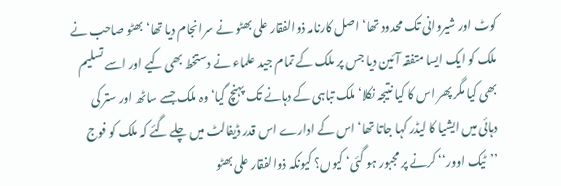کوٹ اور شیروانی تک محدود تھا‘ اصل کارنامہ ذوالفقار علی بھٹو نے سرانجام دیا تھا‘ بھٹو صاحب نے ملک کو ایک ایسا متفقہ آئین دیا جس پر ملک کے تمام جید علماء نے دستخط بھی کیے اور اسے تسلیم بھی کیا مگر پھر اس کا کیا نتیجہ نکلا‘ ملک تباہی کے دہانے تک پہنچ گیا‘ وہ ملک جسے ساٹھ اور ستر کی دہائی میں ایشیا کا لیڈر کہا جاتا تھا‘ اس کے ادارے اس قدر ڈیفالٹ میں چلے گئے کہ ملک کو فوج ’’ٹیک اوور‘‘ کرنے پر مجبور ہو گئی‘ کیوں؟ کیونکہ ذوالفقار علی بھٹو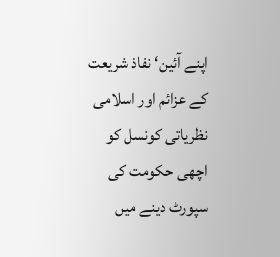اپنے آئین‘ نفاذ شریعت کے عزائم اور اسلامی نظریاتی کونسل کو اچھی حکومت کی سپورٹ دینے میں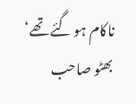ناکام ہو گئے تھے‘ بھٹو صاحب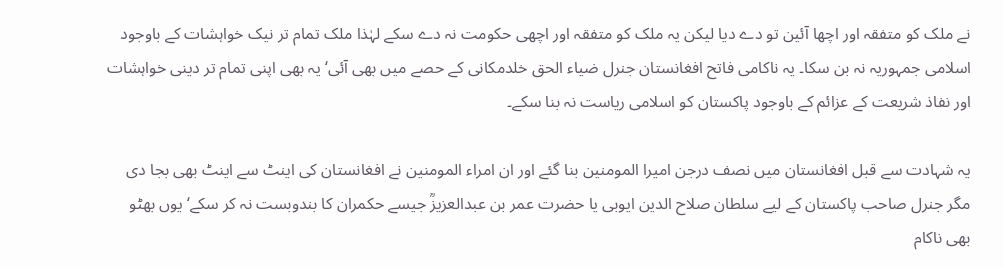نے ملک کو متفقہ اور اچھا آئین تو دے دیا لیکن یہ ملک کو متفقہ اور اچھی حکومت نہ دے سکے لہٰذا ملک تمام تر نیک خواہشات کے باوجود اسلامی جمہوریہ نہ بن سکا۔ یہ ناکامی فاتح افغانستان جنرل ضیاء الحق خلدمکانی کے حصے میں بھی آئی‘ یہ بھی اپنی تمام تر دینی خواہشات اور نفاذ شریعت کے عزائم کے باوجود پاکستان کو اسلامی ریاست نہ بنا سکے۔

یہ شہادت سے قبل افغانستان میں نصف درجن امیرا المومنین بنا گئے اور ان امراء المومنین نے افغانستان کی اینٹ سے اینٹ بھی بجا دی مگر جنرل صاحب پاکستان کے لیے سلطان صلاح الدین ایوبی یا حضرت عمر بن عبدالعزیزؒ جیسے حکمران کا بندوبست نہ کر سکے‘ یوں بھٹو بھی ناکام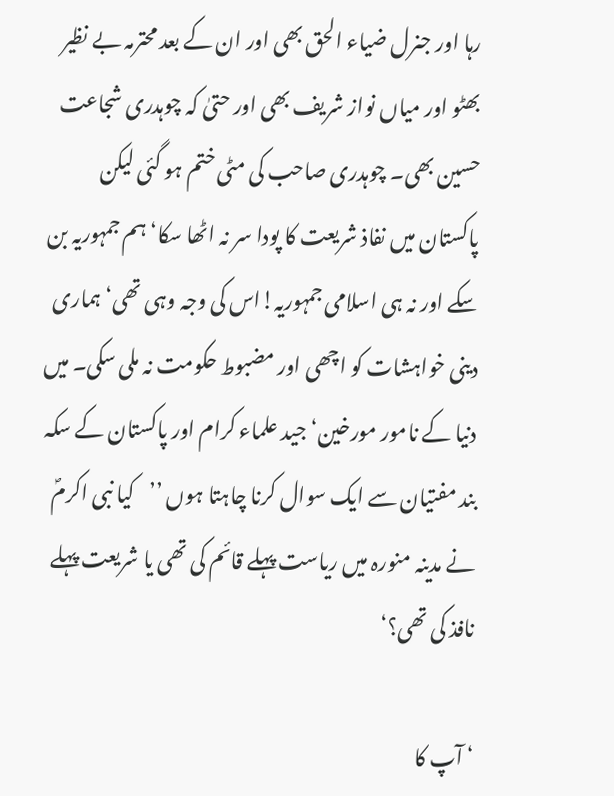رہا اور جنرل ضیاء الحق بھی اور ان کے بعد محترمہ بے نظیر بھٹو اور میاں نواز شریف بھی اور حتیٰ کہ چوہدری شجاعت حسین بھی۔ چوہدری صاحب کی مٹی ختم ہو گئی لیکن پاکستان میں نفاذ شریعت کا پودا سر نہ اٹھا سکا‘ ہم جمہوریہ بن سکے اور نہ ہی اسلامی جمہوریہ!اس کی وجہ وہی تھی‘ ہماری دینی خواہشات کو اچھی اور مضبوط حکومت نہ ملی سکی۔ میں دنیا کے نامور مورخین‘ جید علماء کرام اور پاکستان کے سکہ بند مفتیان سے ایک سوال کرنا چاہتا ہوں ’’کیا نبی اکرمؐ نے مدینہ منورہ میں ریاست پہلے قائم کی تھی یا شریعت پہلے نافذ کی تھی؟‘

‘ آپ کا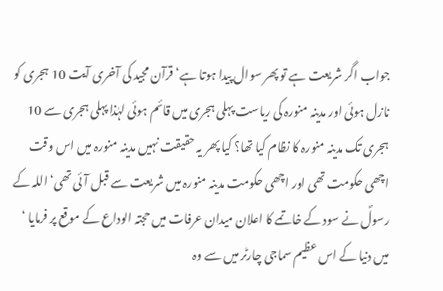جواب اگر شریعت ہے تو پھر سوال پیدا ہوتا ہے‘ قرآن مجید کی آخری آیت 10 ہجری کو نازل ہوئی اور مدینہ منورہ کی ریاست پہلی ہجری میں قائم ہوئی لہٰذا پہلی ہجری سے 10 ہجری تک مدینہ منورہ کا نظام کیا تھا؟ کیا پھر یہ حقیقت نہیں مدینہ منورہ میں اس وقت اچھی حکومت تھی اور اچھی حکومت مدینہ منورہ میں شریعت سے قبل آئی تھی‘ اللہ کے رسولؐ نے سود کے خاتمے کا اعلان میدان عرفات میں حجتہ الوداع کے موقع پر فرمایا ‘ میں دنیا کے اس عظیم سماجی چارٹر میں سے وہ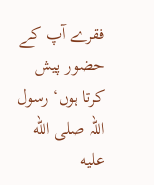فقرے آپ کے حضور پیش کرتا ہوں‘ رسول اللہ صلى الله عليه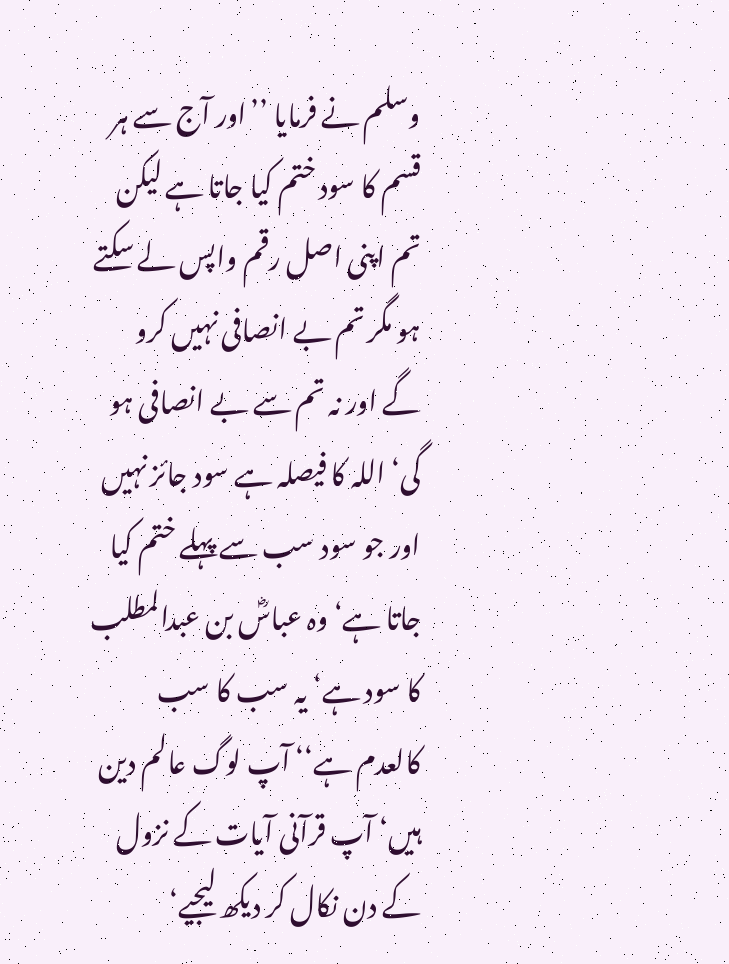وسلم نے فرمایا ’’اور آج سے ہر قسم کا سود ختم کیا جاتا ہے لیکن تم اپنی اصل رقم واپس لے سکتے ہو مگر تم بے انصافی نہیں کرو گے اور نہ تم سے بے انصافی ہو گی‘ اللہ کا فیصلہ ہے سود جائز نہیں اور جو سود سب سے پہلے ختم کیا جاتا ہے‘ وہ عباسؓ بن عبدالمطلب کا سود ہے‘ یہ سب کا سب کالعدم ہے‘‘ آپ لوگ عالم دین ہیں‘ آپ قرآنی آیات کے نزول کے دن نکال کر دیکھ لیجیے‘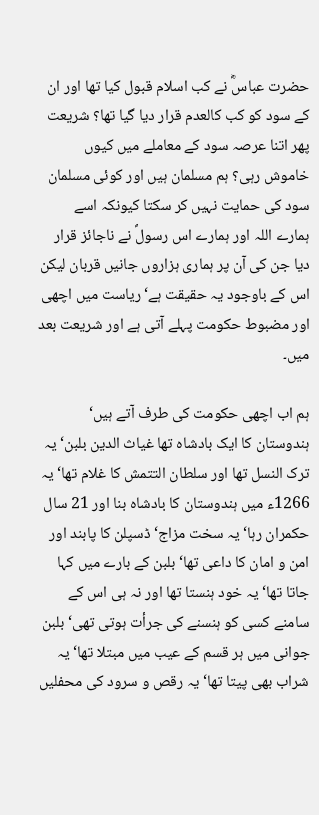حضرت عباسؓ نے کب اسلام قبول کیا تھا اور ان کے سود کو کب کالعدم قرار دیا گیا تھا؟ شریعت پھر اتنا عرصہ سود کے معاملے میں کیوں خاموش رہی؟ ہم مسلمان ہیں اور کوئی مسلمان سود کی حمایت نہیں کر سکتا کیونکہ اسے ہمارے اللہ اور ہمارے اس رسولؐ نے ناجائز قرار دیا جن کی آن پر ہماری ہزاروں جانیں قربان لیکن اس کے باوجود یہ حقیقت ہے‘ ریاست میں اچھی اور مضبوط حکومت پہلے آتی ہے اور شریعت بعد میں۔

ہم اب اچھی حکومت کی طرف آتے ہیں‘ ہندوستان کا ایک بادشاہ تھا غیاث الدین بلبن‘ یہ ترک النسل تھا اور سلطان التتمش کا غلام تھا‘ یہ 1266ء میں ہندوستان کا بادشاہ بنا اور 21 سال حکمران رہا‘ یہ سخت مزاج‘ ڈسپلن کا پابند اور امن و امان کا داعی تھا‘ بلبن کے بارے میں کہا جاتا تھا‘ یہ خود ہنستا تھا اور نہ ہی اس کے سامنے کسی کو ہنسنے کی جرأت ہوتی تھی‘ بلبن جوانی میں ہر قسم کے عیب میں مبتلا تھا‘ یہ شراب بھی پیتا تھا‘ یہ رقص و سرود کی محفلیں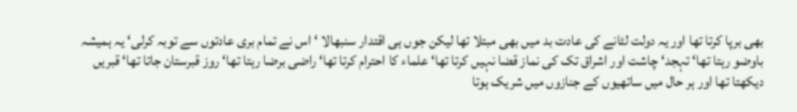بھی برپا کرتا تھا اور یہ دولت لٹانے کی عادت بد میں بھی مبتلا تھا لیکن جوں ہی اقتدار سنبھالا ‘ اس نے تمام بری عادتوں سے توبہ کرلی‘ یہ ہمیشہ باوضو رہتا تھا‘ تہجد‘ چاشت اور اشراق تک کی نماز قضا نہیں کرتا تھا‘ علماء کا احترام کرتا تھا‘ راضی برضا رہتا تھا‘ روز قبرستان جاتا تھا‘ قبریں دیکھتا تھا اور ہر حال میں ساتھیوں کے جنازوں میں شریک ہوتا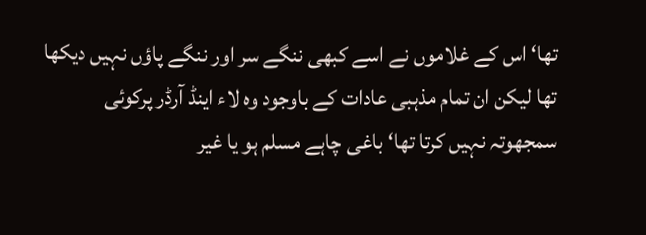تھا‘ اس کے غلاموں نے اسے کبھی ننگے سر اور ننگے پاؤں نہیں دیکھا تھا لیکن ان تمام مذہبی عادات کے باوجود وہ لاء اینڈ آرڈر پرکوئی سمجھوتہ نہیں کرتا تھا‘ باغی چاہے مسلم ہو یا غیر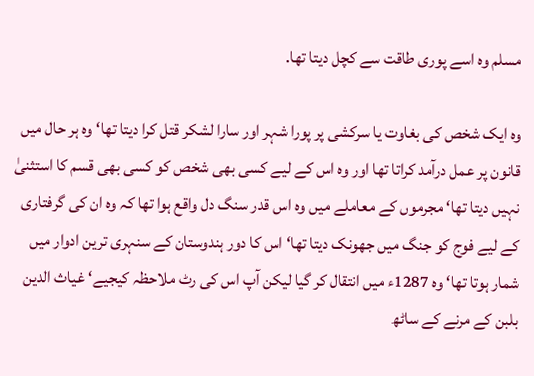مسلم وہ اسے پوری طاقت سے کچل دیتا تھا.

وہ ایک شخص کی بغاوت یا سرکشی پر پورا شہر اور سارا لشکر قتل کرا دیتا تھا‘ وہ ہر حال میں قانون پر عمل درآمد کراتا تھا اور وہ اس کے لیے کسی بھی شخص کو کسی بھی قسم کا استثنیٰ نہیں دیتا تھا‘ مجرموں کے معاملے میں وہ اس قدر سنگ دل واقع ہوا تھا کہ وہ ان کی گرفتاری کے لیے فوج کو جنگ میں جھونک دیتا تھا‘ اس کا دور ہندوستان کے سنہری ترین ادوار میں شمار ہوتا تھا‘ وہ 1287ء میں انتقال کر گیا لیکن آپ اس کی رٹ ملاحظہ کیجیے‘ غیاث الدین بلبن کے مرنے کے ساٹھ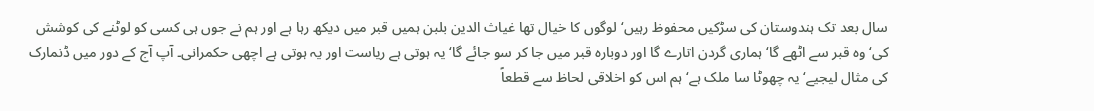سال بعد تک ہندوستان کی سڑکیں محفوظ رہیں‘ لوگوں کا خیال تھا غیاث الدین بلبن ہمیں قبر میں دیکھ رہا ہے اور ہم نے جوں ہی کسی کو لوٹنے کی کوشش کی‘ وہ قبر سے اٹھے گا‘ ہماری گردن اتارے گا اور دوبارہ قبر میں جا کر سو جائے گا‘ یہ ہوتی ہے ریاست اور یہ ہوتی ہے اچھی حکمرانی۔ آپ آج کے دور میں ڈنمارک کی مثال لیجیے‘ یہ چھوٹا سا ملک ہے‘ ہم اس کو اخلاقی لحاظ سے قطعاً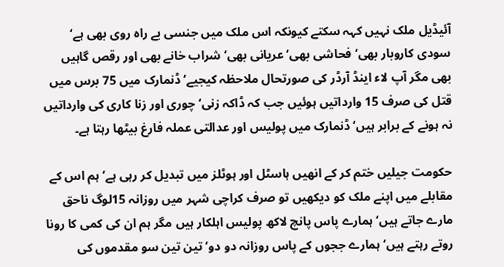آئیڈیل ملک نہیں کہہ سکتے کیونکہ اس ملک میں جنسی بے راہ روی بھی ہے‘ سودی کاروبار بھی‘ فحاشی بھی‘ عریانی بھی‘ شراب خانے بھی اور رقص گاہیں بھی مگر آپ لاء اینڈ آرڈر کی صورتحال ملاحظہ کیجیے‘ ڈنمارک میں 75 برس میں قتل کی صرف 15 وارداتیں ہوئیں جب کہ ڈاکہ زنی‘ چوری اور زنا کاری کی وارداتیں نہ ہونے کے برابر ہیں‘ ڈنمارک میں پولیس اور عدالتی عملہ فارغ بیٹھا رہتا ہے۔

حکومت جیلیں ختم کر کے انھیں ہاسٹل اور ہوٹلز میں تبدیل کر رہی ہے‘ ہم اس کے مقابلے میں اپنے ملک کو دیکھیں تو صرف کراچی شہر میں روزانہ 15لوگ ناحق مارے جاتے ہیں‘ ہمارے پاس پانچ لاکھ پولیس اہلکار ہیں مگر ہم ان کی کمی کا رونا روتے رہتے ہیں‘ ہمارے ججوں کے پاس روزانہ دو دو‘ تین تین سو مقدموں کی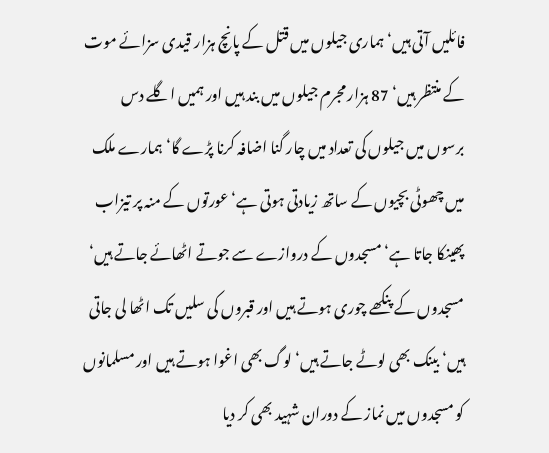فائلیں آتی ہیں‘ ہماری جیلوں میں قتل کے پانچ ہزار قیدی سزائے موت کے منتظر ہیں‘ 87 ہزار مجرم جیلوں میں بند ہیں اور ہمیں اگلے دس برسوں میں جیلوں کی تعداد میں چار گنا اضافہ کرنا پڑے گا‘ ہمارے ملک میں چھوٹی بچیوں کے ساتھ زیادتی ہوتی ہے‘ عورتوں کے منہ پر تیزاب پھینکا جاتا ہے‘ مسجدوں کے دروازے سے جوتے اٹھائے جاتے ہیں‘ مسجدوں کے پنکھے چوری ہوتے ہیں اور قبروں کی سلیں تک اٹھا لی جاتی ہیں‘ بینک بھی لوٹے جاتے ہیں‘ لوگ بھی اغوا ہوتے ہیں اور مسلمانوں کو مسجدوں میں نماز کے دوران شہید بھی کر دیا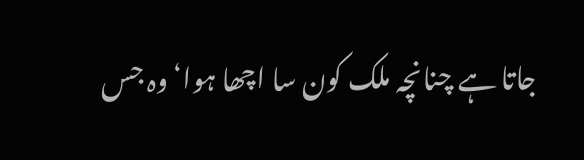جاتا ہے چنانچہ ملک کون سا اچھا ہوا‘ وہ جس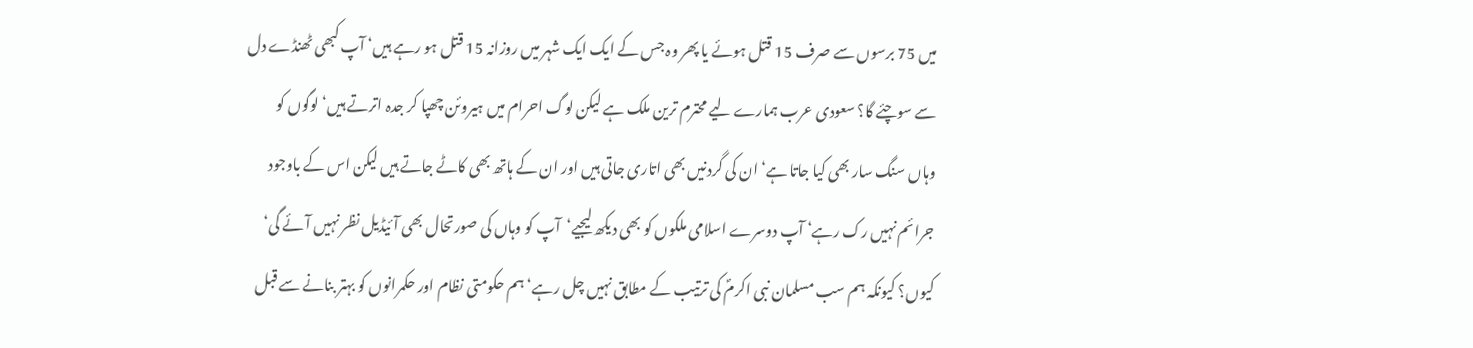میں 75 برسوں سے صرف 15 قتل ہوئے یا پھر وہ جس کے ایک ایک شہر میں روزانہ 15 قتل ہو رہے ہیں‘ آپ کبھی ٹھنڈے دل سے سوچئے گا؟ سعودی عرب ہمارے لیے محترم ترین ملک ہے لیکن لوگ احرام میں ہیروئن چھپا کر جدہ اترتے ہیں‘ لوگوں کو وہاں سنگ سار بھی کیا جاتا ہے‘ ان کی گردنیں بھی اتاری جاتی ہیں اور ان کے ہاتھ بھی کاٹے جاتے ہیں لیکن اس کے باوجود جرائم نہیں رک رہے‘ آپ دوسرے اسلامی ملکوں کو بھی دیکھ لیجیے‘آپ کو وہاں کی صورتحال بھی آئیڈیل نظر نہیں آئے گی‘ کیوں؟ کیونکہ ہم سب مسلمان نبی اکرمؐ کی ترتیب کے مطابق نہیں چل رہے‘ ہم حکومتی نظام اور حکمرانوں کو بہتر بنانے سے قبل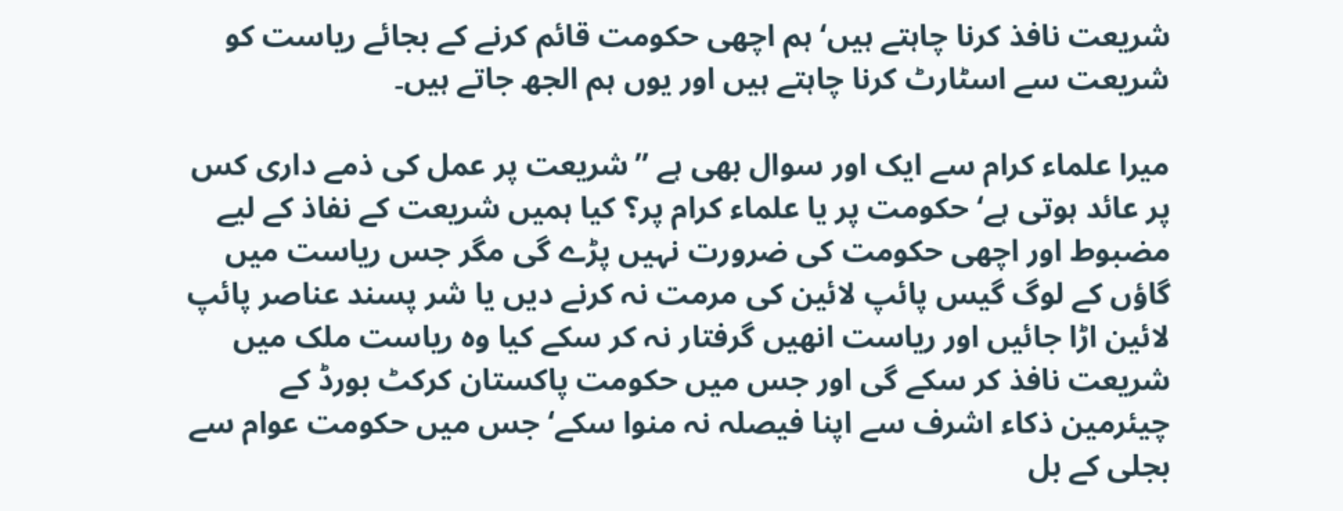شریعت نافذ کرنا چاہتے ہیں‘ ہم اچھی حکومت قائم کرنے کے بجائے ریاست کو شریعت سے اسٹارٹ کرنا چاہتے ہیں اور یوں ہم الجھ جاتے ہیں۔

میرا علماء کرام سے ایک اور سوال بھی ہے ’’شریعت پر عمل کی ذمے داری کس پر عائد ہوتی ہے‘ حکومت پر یا علماء کرام پر؟ کیا ہمیں شریعت کے نفاذ کے لیے مضبوط اور اچھی حکومت کی ضرورت نہیں پڑے گی مگر جس ریاست میں گاؤں کے لوگ گیس پائپ لائین کی مرمت نہ کرنے دیں یا شر پسند عناصر پائپ لائین اڑا جائیں اور ریاست انھیں گرفتار نہ کر سکے کیا وہ ریاست ملک میں شریعت نافذ کر سکے گی اور جس میں حکومت پاکستان کرکٹ بورڈ کے چیئرمین ذکاء اشرف سے اپنا فیصلہ نہ منوا سکے‘ جس میں حکومت عوام سے بجلی کے بل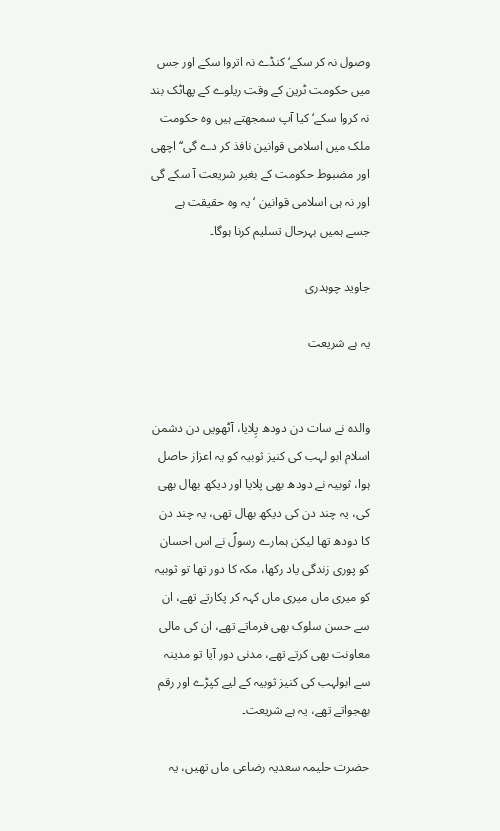وصول نہ کر سکے‘ کنڈے نہ اتروا سکے اور جس میں حکومت ٹرین کے وقت ریلوے کے پھاٹک بند نہ کروا سکے‘ کیا آپ سمجھتے ہیں وہ حکومت ملک میں اسلامی قوانین نافذ کر دے گی‘‘ اچھی اور مضبوط حکومت کے بغیر شریعت آ سکے گی اور نہ ہی اسلامی قوانین ‘ یہ وہ حقیقت ہے جسے ہمیں بہرحال تسلیم کرنا ہوگا۔

جاوید چوہدری

یہ ہے شریعت


والدہ نے سات دن دودھ پِلایا، آٹھویں دن دشمن اسلام ابو لہب کی کنیز ثوبیہ کو یہ اعزاز حاصل ہوا، ثوبیہ نے دودھ بھی پلایا اور دیکھ بھال بھی کی، یہ چند دن کی دیکھ بھال تھی، یہ چند دن کا دودھ تھا لیکن ہمارے رسولؐ نے اس احسان کو پوری زندگی یاد رکھا، مکہ کا دور تھا تو ثوبیہ کو میری ماں میری ماں کہہ کر پکارتے تھے، ان سے حسن سلوک بھی فرماتے تھے، ان کی مالی معاونت بھی کرتے تھے، مدنی دور آیا تو مدینہ سے ابولہب کی کنیز ثوبیہ کے لیے کپڑے اور رقم بھجواتے تھے، یہ ہے شریعت۔

حضرت حلیمہ سعدیہ رضاعی ماں تھیں، یہ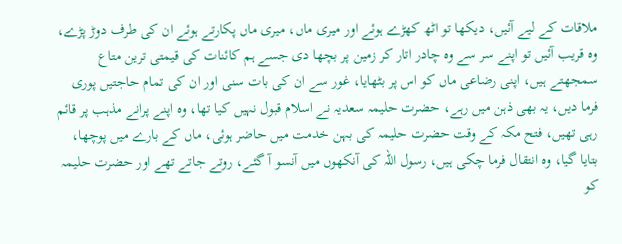ملاقات کے لیے آئیں، دیکھا تو اٹھ کھڑے ہوئے اور میری ماں، میری ماں پکارتے ہوئے ان کی طرف دوڑ پڑے، وہ قریب آئیں تو اپنے سر سے وہ چادر اتار کر زمین پر بچھا دی جسے ہم کائنات کی قیمتی ترین متاع سمجھتے ہیں، اپنی رضاعی ماں کو اس پر بٹھایا، غور سے ان کی بات سنی اور ان کی تمام حاجتیں پوری فرما دیں، یہ بھی ذہن میں رہے، حضرت حلیمہ سعدیہ نے اسلام قبول نہیں کیا تھا، وہ اپنے پرانے مذہب پر قائم رہی تھیں، فتح مکہ کے وقت حضرت حلیمہ کی بہن خدمت میں حاضر ہوئی، ماں کے بارے میں پوچھا، بتایا گیا، وہ انتقال فرما چکی ہیں، رسول اللہ کی آنکھوں میں آنسو آ گئے، روتے جاتے تھے اور حضرت حلیمہ کو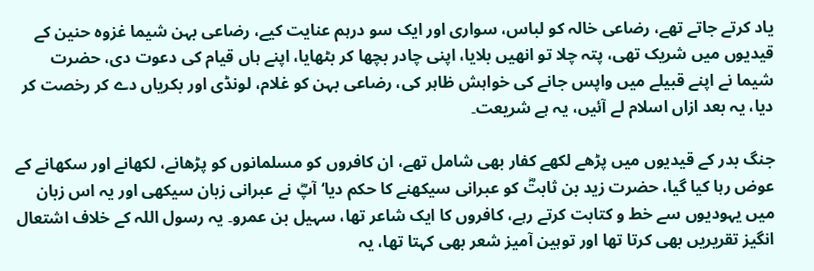یاد کرتے جاتے تھے، رضاعی خالہ کو لباس، سواری اور ایک سو درہم عنایت کیے، رضاعی بہن شیما غزوہ حنین کے قیدیوں میں شریک تھی، پتہ چلا تو انھیں بلایا، اپنی چادر بچھا کر بٹھایا، اپنے ہاں قیام کی دعوت دی، حضرت شیما نے اپنے قبیلے میں واپس جانے کی خواہش ظاہر کی، رضاعی بہن کو غلام، لونڈی اور بکریاں دے کر رخصت کر دیا، یہ بعد ازاں اسلام لے آئیں، یہ ہے شریعت۔

جنگ بدر کے قیدیوں میں پڑھے لکھے کفار بھی شامل تھے، ان کافروں کو مسلمانوں کو پڑھانے، لکھانے اور سکھانے کے عوض رہا کیا گیا، حضرت زید بن ثابتؓ کو عبرانی سیکھنے کا حکم دیا‘ آپؓ نے عبرانی زبان سیکھی اور یہ اس زبان میں یہودیوں سے خط و کتابت کرتے رہے، کافروں کا ایک شاعر تھا، سہیل بن عمرو۔ یہ رسول اللہ کے خلاف اشتعال انگیز تقریریں بھی کرتا تھا اور توہین آمیز شعر بھی کہتا تھا، یہ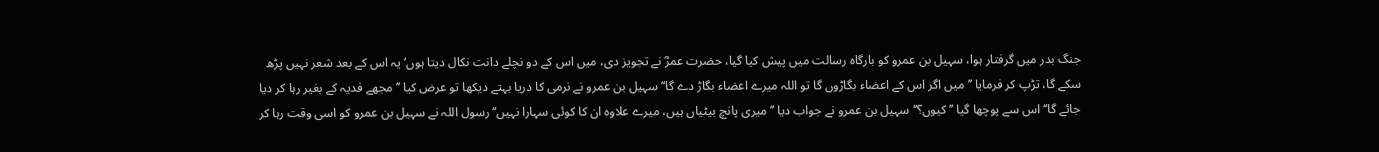جنگ بدر میں گرفتار ہوا، سہیل بن عمرو کو بارگاہ رسالت میں پیش کیا گیا، حضرت عمرؓ نے تجویز دی، میں اس کے دو نچلے دانت نکال دیتا ہوں‘ یہ اس کے بعد شعر نہیں پڑھ سکے گا، تڑپ کر فرمایا ’’ میں اگر اس کے اعضاء بگاڑوں گا تو اللہ میرے اعضاء بگاڑ دے گا‘‘ سہیل بن عمرو نے نرمی کا دریا بہتے دیکھا تو عرض کیا ’’ مجھے فدیہ کے بغیر رہا کر دیا جائے گا‘‘ اس سے پوچھا گیا ’’کیوں؟‘‘ سہیل بن عمرو نے جواب دیا ’’ میری پانچ بیٹیاں ہیں، میرے علاوہ ان کا کوئی سہارا نہیں‘‘ رسول اللہ نے سہیل بن عمرو کو اسی وقت رہا کر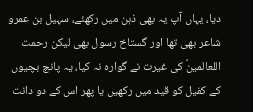دیا، یہاں آپ یہ بھی ذہن میں رکھئے، سہیل بن عمرو شاعر بھی تھا اور گستاخ رسول بھی لیکن رحمت اللعالمینؐ کی غیرت نے گوارہ نہ کیا، یہ پانچ بچیوں کے کفیل کو قید میں رکھیں یا پھر اس کے دو دانت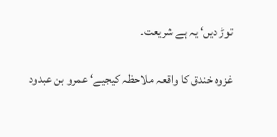توڑ دیں‘ یہ ہے شریعت۔

غزوہ خندق کا واقعہ ملاحظہ کیجیے‘ عمرو بن عبدود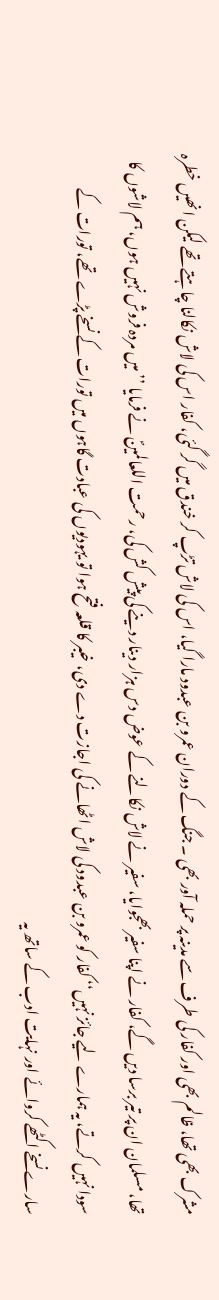مشرک بھی تھا، ظالم بھی اور کفار کی طرف سے مدینہ پر حملہ آور بھی ۔ جنگ کے دوران عمرو بن عبدود مارا گیا، اس کی لاش تڑپ کر خندق میں گر گئی، کفار اس کی لاش نکالنا چاہتے تھے لیکن انھیں خطرہ تھا، مسلمان ان پر تیر برسا دیں گے، کفار نے اپنا سفیر بھجوایا، سفیر نے لاش نکالنے کے عوض دس ہزار دینار دینے کی پیش کش کی، رحمت اللعالمینؐ نے فرمایا ’’میں مردہ فروش نہیں ہوں، ہم لاشوں کا سودا نہیں کرتے، یہ ہمارے لیے جائز نہیں‘‘ کفار کو عمرو بن عبدود کی لاش اٹھانے کی اجازت دے دی، خیبر کا قلعہ فتح ہوا تو یہودیوں کی عبادت گاہوں میں تورات کے نسخے پڑے تھے، تورات کے سارے نسخے اکٹھے کروائے اور نہایت ادب کے ساتھ یہ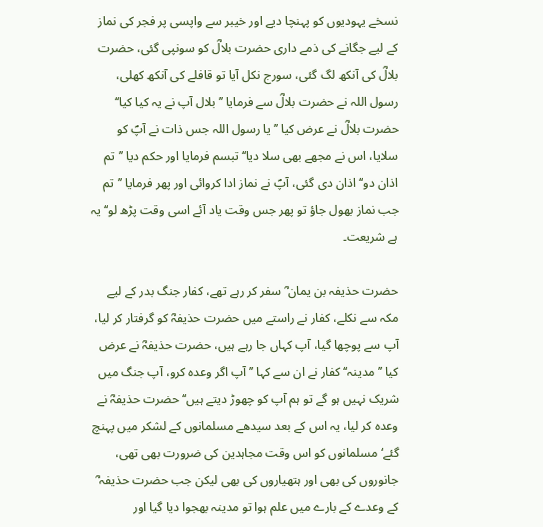نسخے یہودیوں کو پہنچا دیے اور خیبر سے واپسی پر فجر کی نماز کے لیے جگانے کی ذمے داری حضرت بلالؓ کو سونپی گئی، حضرت بلالؓ کی آنکھ لگ گئی، سورج نکل آیا تو قافلے کی آنکھ کھلی، رسول اللہ نے حضرت بلالؓ سے فرمایا ’’بلال آپ نے یہ کیا کیا‘‘ حضرت بلالؓ نے عرض کیا ’’یا رسول اللہ جس ذات نے آپؐ کو سلایا، اس نے مجھے بھی سلا دیا‘‘ تبسم فرمایا اور حکم دیا ’’تم اذان دو‘‘ اذان دی گئی، آپؐ نے نماز ادا کروائی اور پھر فرمایا ’’تم جب نماز بھول جاؤ تو پھر جس وقت یاد آئے اسی وقت پڑھ لو‘‘ یہ ہے شریعت۔

حضرت حذیفہ بن یمان ؓ سفر کر رہے تھے، کفار جنگ بدر کے لیے مکہ سے نکلے، کفار نے راستے میں حضرت حذیفہؓ کو گرفتار کر لیا، آپ سے پوچھا گیا، آپ کہاں جا رہے ہیں، حضرت حذیفہؓ نے عرض کیا ’’مدینہ‘‘ کفار نے ان سے کہا ’’ آپ اگر وعدہ کرو، آپ جنگ میں شریک نہیں ہو گے تو ہم آپ کو چھوڑ دیتے ہیں‘‘ حضرت حذیفہؓ نے وعدہ کر لیا، یہ اس کے بعد سیدھے مسلمانوں کے لشکر میں پہنچ گئے‘ مسلمانوں کو اس وقت مجاہدین کی ضرورت بھی تھی، جانوروں کی بھی اور ہتھیاروں کی بھی لیکن جب حضرت حذیفہ ؓ کے وعدے کے بارے میں علم ہوا تو مدینہ بھجوا دیا گیا اور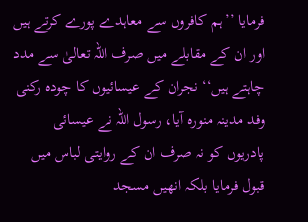فرمایا ’’ہم کافروں سے معاہدے پورے کرتے ہیں اور ان کے مقابلے میں صرف اللہ تعالیٰ سے مدد چاہتے ہیں‘‘ نجران کے عیسائیوں کا چودہ رکنی وفد مدینہ منورہ آیا، رسول اللہ نے عیسائی پادریوں کو نہ صرف ان کے روایتی لباس میں قبول فرمایا بلکہ انھیں مسجد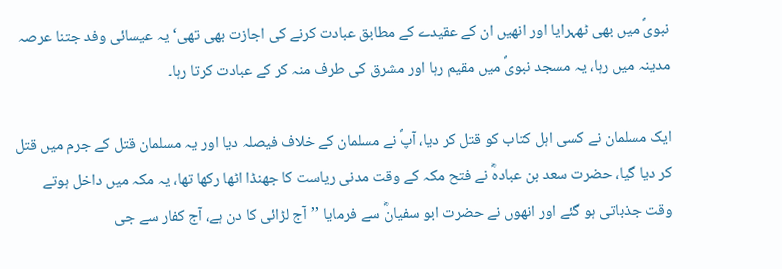نبویؐ میں بھی ٹھہرایا اور انھیں ان کے عقیدے کے مطابق عبادت کرنے کی اجازت بھی تھی‘ یہ عیسائی وفد جتنا عرصہ مدینہ میں رہا، یہ مسجد نبویؐ میں مقیم رہا اور مشرق کی طرف منہ کر کے عبادت کرتا رہا۔

ایک مسلمان نے کسی اہل کتاب کو قتل کر دیا، آپؐ نے مسلمان کے خلاف فیصلہ دیا اور یہ مسلمان قتل کے جرم میں قتل کر دیا گیا، حضرت سعد بن عبادہؓ نے فتح مکہ کے وقت مدنی ریاست کا جھنڈا اٹھا رکھا تھا، یہ مکہ میں داخل ہوتے وقت جذباتی ہو گئے اور انھوں نے حضرت ابو سفیانؓ سے فرمایا ’’آج لڑائی کا دن ہے، آج کفار سے جی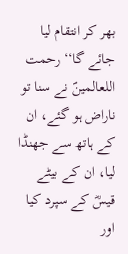بھر کر انتقام لیا جائے گا‘‘ رحمت اللعالمینؐ نے سنا تو ناراض ہو گئے، ان کے ہاتھ سے جھنڈا لیا، ان کے بیٹے قیسؓ کے سپرد کیا اور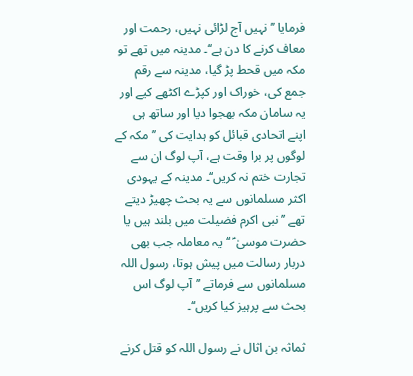فرمایا ’’نہیں آج لڑائی نہیں، رحمت اور معاف کرنے کا دن ہے‘‘۔ مدینہ میں تھے تو مکہ میں قحط پڑ گیا، مدینہ سے رقم جمع کی، خوراک اور کپڑے اکٹھے کیے اور یہ سامان مکہ بھجوا دیا اور ساتھ ہی اپنے اتحادی قبائل کو ہدایت کی ’’مکہ کے لوگوں پر برا وقت ہے، آپ لوگ ان سے تجارت ختم نہ کریں‘‘۔ مدینہ کے یہودی اکثر مسلمانوں سے یہ بحث چھیڑ دیتے تھے ’’نبی اکرم فضیلت میں بلند ہیں یا حضرت موسیٰ ؑ ‘‘ یہ معاملہ جب بھی دربار رسالت میں پیش ہوتا، رسول اللہ مسلمانوں سے فرماتے ’’آپ لوگ اس بحث سے پرہیز کیا کریں‘‘۔

ثماثہ بن اثال نے رسول اللہ کو قتل کرنے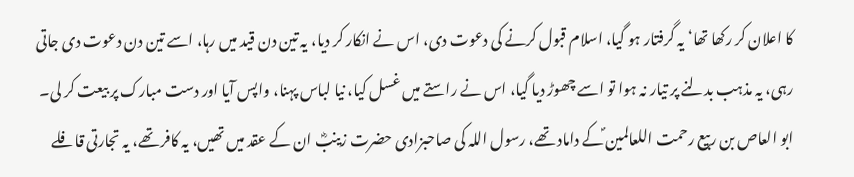کا اعلان کر رکھا تھا‘ یہ گرفتار ہو گیا، اسلام قبول کرنے کی دعوت دی، اس نے انکار کر دیا، یہ تین دن قید میں رہا، اسے تین دن دعوت دی جاتی رہی، یہ مذہب بدلنے پر تیار نہ ہوا تو اسے چھوڑ دیا گیا، اس نے راستے میں غسل کیا، نیا لباس پہنا، واپس آیا اور دست مبارک پر بیعت کر لی۔ ابو العاص بن ربیع رحمت اللعالمین ؐکے داماد تھے، رسول اللہ کی صاحبزادی حضرت زینبؓ ان کے عقد میں تھیں، یہ کافر تھے، یہ تجارتی قافلے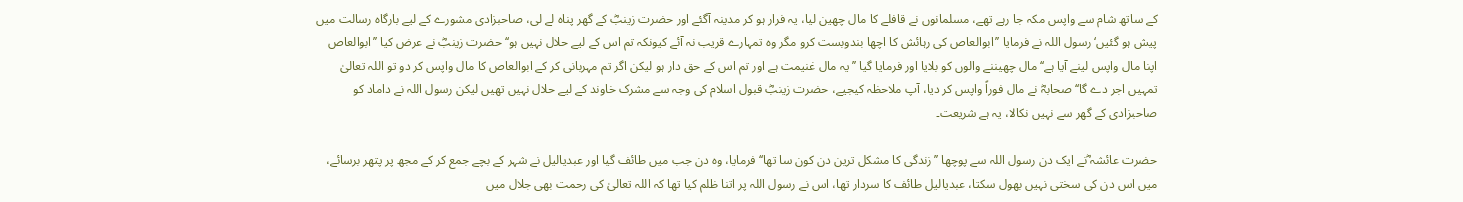کے ساتھ شام سے واپس مکہ جا رہے تھے، مسلمانوں نے قافلے کا مال چھین لیا، یہ فرار ہو کر مدینہ آگئے اور حضرت زینبؓ کے گھر پناہ لے لی، صاحبزادی مشورے کے لیے بارگاہ رسالت میں پیش ہو گئیں‘ رسول اللہ نے فرمایا ’’ابوالعاص کی رہائش کا اچھا بندوبست کرو مگر وہ تمہارے قریب نہ آئے کیونکہ تم اس کے لیے حلال نہیں ہو‘‘ حضرت زینبؓ نے عرض کیا ’’ابوالعاص اپنا مال واپس لینے آیا ہے‘‘ مال چھیننے والوں کو بلایا اور فرمایا گیا ’’یہ مال غنیمت ہے اور تم اس کے حق دار ہو لیکن اگر تم مہربانی کر کے ابوالعاص کا مال واپس کر دو تو اللہ تعالیٰ تمہیں اجر دے گا‘‘ صحابہؓ نے مال فوراً واپس کر دیا، آپ ملاحظہ کیجیے، حضرت زینبؓ قبول اسلام کی وجہ سے مشرک خاوند کے لیے حلال نہیں تھیں لیکن رسول اللہ نے داماد کو صاحبزادی کے گھر سے نہیں نکالا، یہ ہے شریعت۔

حضرت عائشہ ؓنے ایک دن رسول اللہ سے پوچھا ’’ زندگی کا مشکل ترین دن کون سا تھا‘‘ فرمایا، وہ دن جب میں طائف گیا اور عبدیالیل نے شہر کے بچے جمع کر کے مجھ پر پتھر برسائے، میں اس دن کی سختی نہیں بھول سکتا، عبدیالیل طائف کا سردار تھا، اس نے رسول اللہ پر اتنا ظلم کیا تھا کہ اللہ تعالیٰ کی رحمت بھی جلال میں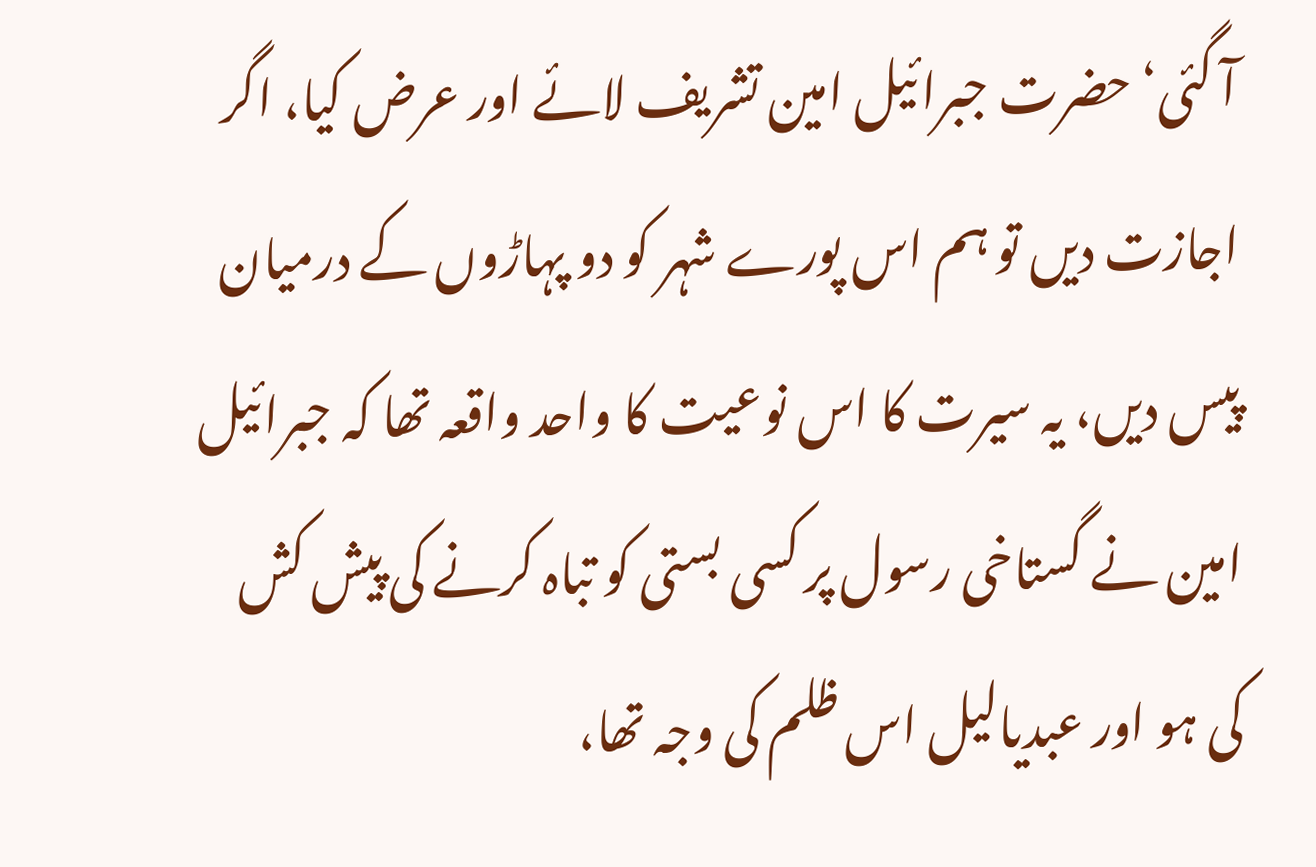آ گئی‘ حضرت جبرائیل امین تشریف لائے اور عرض کیا، اگر اجازت دیں تو ہم اس پورے شہر کو دو پہاڑوں کے درمیان پیس دیں، یہ سیرت کا اس نوعیت کا واحد واقعہ تھا کہ جبرائیل امین نے گستاخی رسول پر کسی بستی کو تباہ کرنے کی پیش کش کی ہو اور عبدیالیل اس ظلم کی وجہ تھا،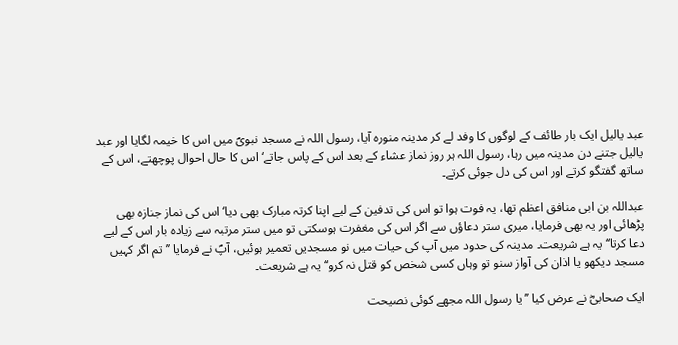عبد یالیل ایک بار طائف کے لوگوں کا وفد لے کر مدینہ منورہ آیا، رسول اللہ نے مسجد نبویؐ میں اس کا خیمہ لگایا اور عبد یالیل جتنے دن مدینہ میں رہا، رسول اللہ ہر روز نماز عشاء کے بعد اس کے پاس جاتے‘ اس کا حال احوال پوچھتے، اس کے ساتھ گفتگو کرتے اور اس کی دل جوئی کرتے۔

عبداللہ بن ابی منافق اعظم تھا، یہ فوت ہوا تو اس کی تدفین کے لیے اپنا کرتہ مبارک بھی دیا‘ اس کی نماز جنازہ بھی پڑھائی اور یہ بھی فرمایا، میری ستر دعاؤں سے اگر اس کی مغفرت ہوسکتی تو میں ستر مرتبہ سے زیادہ بار اس کے لیے دعا کرتا‘‘ یہ ہے شریعت۔ مدینہ کی حدود میں آپ کی حیات میں نو مسجدیں تعمیر ہوئیں، آپؐ نے فرمایا ’’تم اگر کہیں مسجد دیکھو یا اذان کی آواز سنو تو وہاں کسی شخص کو قتل نہ کرو‘‘ یہ ہے شریعت۔

ایک صحابیؓ نے عرض کیا ’’یا رسول اللہ مجھے کوئی نصیحت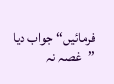فرمائیں‘‘ جواب دیا ’’غصہ نہ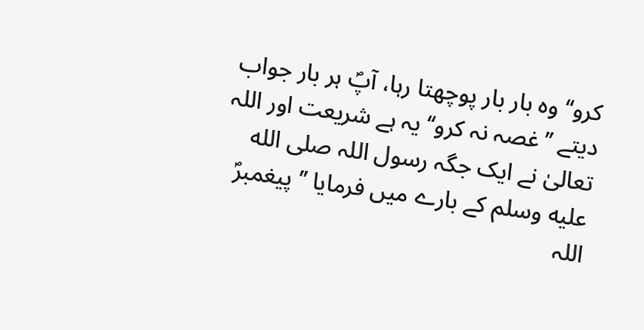کرو‘‘ وہ بار بار پوچھتا رہا، آپؐ ہر بار جواب دیتے ’’غصہ نہ کرو‘‘ یہ ہے شریعت اور اللہ تعالیٰ نے ایک جگہ رسول اللہ صلى الله عليه وسلم کے بارے میں فرمایا ’’ پیغمبرؐ اللہ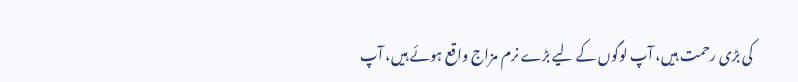کی بڑی رحمت ہیں، آپ لوگوں کے لیے بڑے نرم مزاج واقع ہوئے ہیں، آپ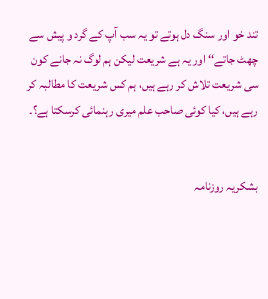تند خو اور سنگ دل ہوتے تو یہ سب آپ کے گرد و پیش سے چھٹ جاتے‘‘ اور یہ ہے شریعت لیکن ہم لوگ نہ جانے کون سی شریعت تلاش کر رہے ہیں، ہم کس شریعت کا مطالبہ کر رہے ہیں، کیا کوئی صاحب علم میری رہنمائی کرسکتا ہے؟۔


بشکریہ روزنامہ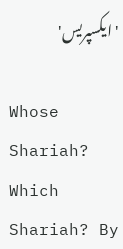'ایکسپریس'

Whose Shariah? Which Shariah? By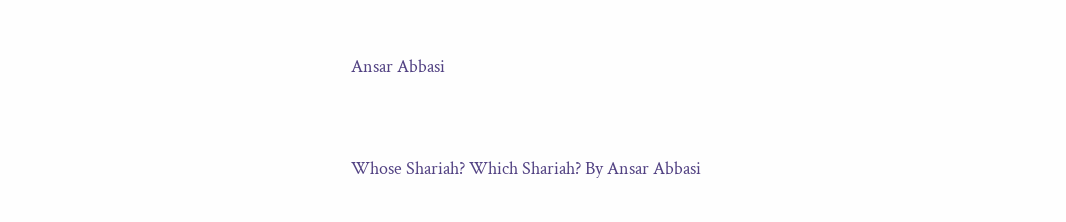Ansar Abbasi


Whose Shariah? Which Shariah? By Ansar Abbasi